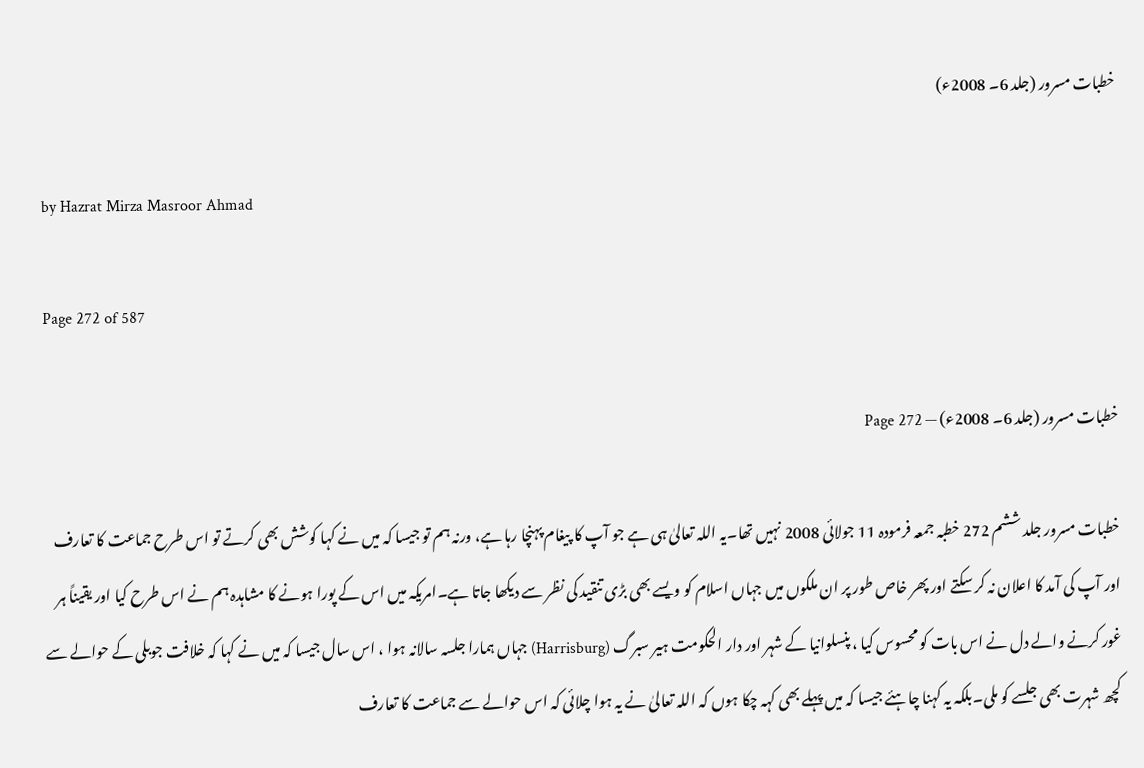خطبات مسرور (جلد 6۔ 2008ء)

by Hazrat Mirza Masroor Ahmad

Page 272 of 587

خطبات مسرور (جلد 6۔ 2008ء) — Page 272

خطبات مسرور جلد ششم 272 خطبہ جمعہ فرمودہ 11 جولائی 2008 نہیں تھا۔یہ اللہ تعالیٰ ہی ہے جو آپ کا پیغام پہنچا رہا ہے، ورنہ ہم تو جیسا کہ میں نے کہا کوشش بھی کرتے تو اس طرح جماعت کا تعارف اور آپ کی آمد کا اعلان نہ کر سکتے اور پھر خاص طور پر ان ملکوں میں جہاں اسلام کو ویسے بھی بڑی تنقید کی نظر سے دیکھا جاتا ہے۔امریکہ میں اس کے پورا ہونے کا مشاہدہ ہم نے اس طرح کیا اور یقیناً ہر غور کرنے والے دل نے اس بات کو محسوس کیا ، پنسلوانیا کے شہر اور دار الحکومت ہیر سبرگ (Harrisburg) جہاں ہمارا جلسہ سالانہ ہوا ، اس سال جیسا کہ میں نے کہا کہ خلافت جوبلی کے حوالے سے کچھ شہرت بھی جلسے کو ملی۔بلکہ یہ کہنا چاہئے جیسا کہ میں پہلے بھی کہہ چکا ہوں کہ اللہ تعالیٰ نے یہ ہوا چلائی کہ اس حوالے سے جماعت کا تعارف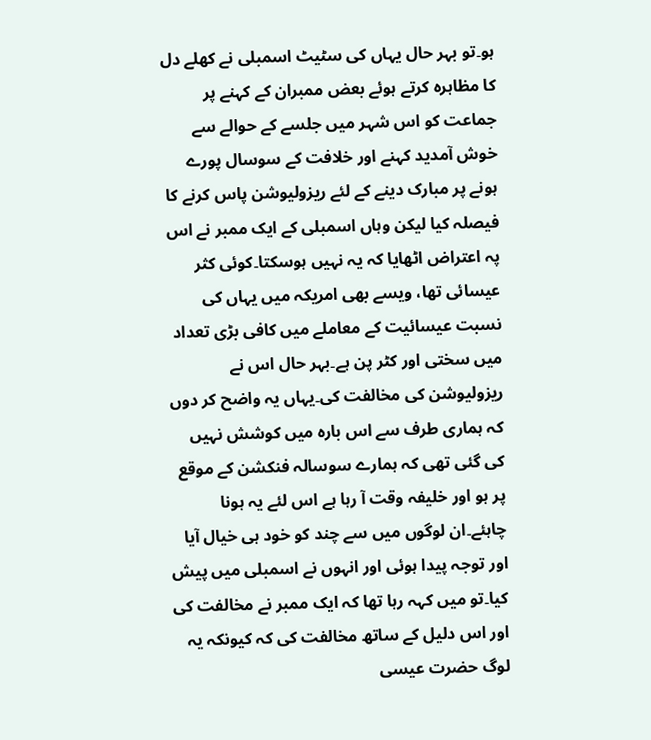ہو۔تو بہر حال یہاں کی سٹیٹ اسمبلی نے کھلے دل کا مظاہرہ کرتے ہوئے بعض ممبران کے کہنے پر جماعت کو اس شہر میں جلسے کے حوالے سے خوش آمدید کہنے اور خلافت کے سوسال پورے ہونے پر مبارک دینے کے لئے ریزولیوشن پاس کرنے کا فیصلہ کیا لیکن وہاں اسمبلی کے ایک ممبر نے اس پہ اعتراض اٹھایا کہ یہ نہیں ہوسکتا۔کوئی کثر عیسائی تھا، ویسے بھی امریکہ میں یہاں کی نسبت عیسائیت کے معاملے میں کافی بڑی تعداد میں سختی اور کٹر پن ہے۔بہر حال اس نے ریزولیوشن کی مخالفت کی۔یہاں یہ واضح کر دوں کہ ہماری طرف سے اس بارہ میں کوشش نہیں کی گئی تھی کہ ہمارے سوسالہ فنکشن کے موقع پر ہو اور خلیفہ وقت آ رہا ہے اس لئے یہ ہونا چاہئے۔ان لوگوں میں سے چند کو خود ہی خیال آیا اور توجہ پیدا ہوئی اور انہوں نے اسمبلی میں پیش کیا۔تو میں کہہ رہا تھا کہ ایک ممبر نے مخالفت کی اور اس دلیل کے ساتھ مخالفت کی کہ کیونکہ یہ لوگ حضرت عیسی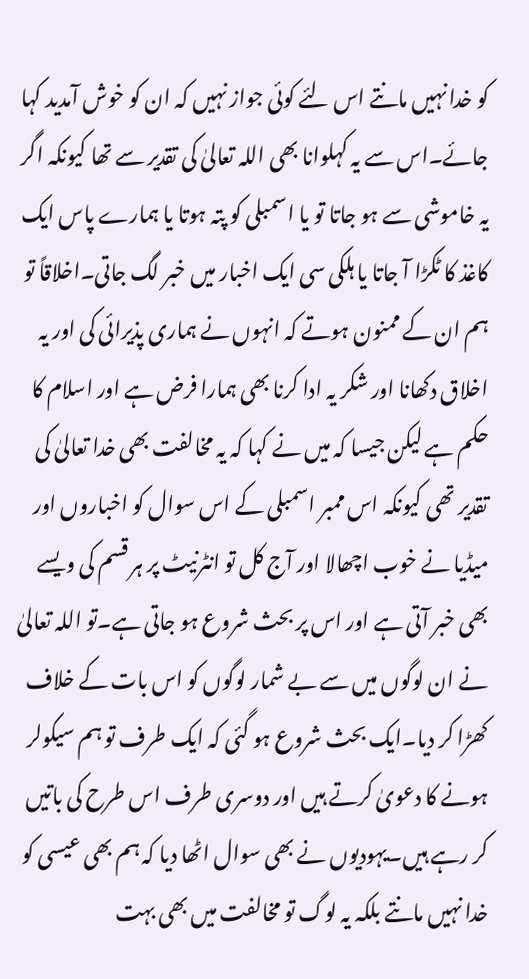کو خدا نہیں مانتے اس لئے کوئی جواز نہیں کہ ان کو خوش آمدید کہا جائے۔اس سے یہ کہلوانا بھی اللہ تعالیٰ کی تقدیر سے تھا کیونکہ اگر یہ خاموشی سے ہو جاتا تو یا اسمبلی کو پتہ ہوتا یا ہمارے پاس ایک کاغذ کا ٹکڑا آ جاتا یا ہلکی سی ایک اخبار میں خبر لگ جاتی۔اخلاقاً تو ہم ان کے ممنون ہوتے کہ انہوں نے ہماری پذیرائی کی اور یہ اخلاق دکھانا اور شکر یہ ادا کرنا بھی ہمارا فرض ہے اور اسلام کا حکم ہے لیکن جیسا کہ میں نے کہا کہ یہ مخالفت بھی خدا تعالیٰ کی تقدیر تھی کیونکہ اس ممبر اسمبلی کے اس سوال کو اخباروں اور میڈیا نے خوب اچھالا اور آج کل تو انٹرنیٹ پر ہر قسم کی ویسے بھی خبر آتی ہے اور اس پر بحث شروع ہو جاتی ہے۔تو اللہ تعالیٰ نے ان لوگوں میں سے بے شمار لوگوں کو اس بات کے خلاف کھڑا کر دیا۔ایک بحث شروع ہو گئی کہ ایک طرف تو ہم سیکولر ہونے کا دعویٰ کرتے ہیں اور دوسری طرف اس طرح کی باتیں کر رہے ہیں۔یہودیوں نے بھی سوال اٹھا دیا کہ ہم بھی عیسی کو خدا نہیں مانتے بلکہ یہ لوگ تو مخالفت میں بھی بہت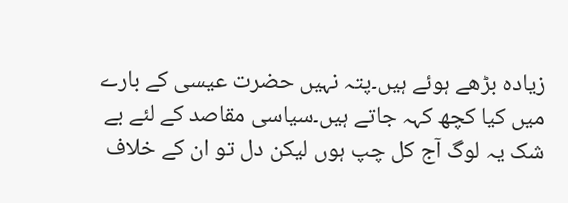زیادہ بڑھے ہوئے ہیں۔پتہ نہیں حضرت عیسی کے بارے میں کیا کچھ کہہ جاتے ہیں۔سیاسی مقاصد کے لئے بے شک یہ لوگ آج کل چپ ہوں لیکن دل تو ان کے خلاف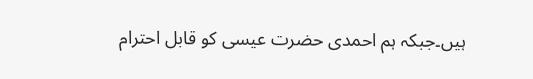ہیں۔جبکہ ہم احمدی حضرت عیسی کو قابل احترام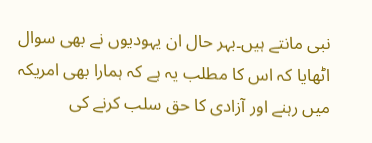نبی مانتے ہیں۔بہر حال ان یہودیوں نے بھی سوال اٹھایا کہ اس کا مطلب یہ ہے کہ ہمارا بھی امریکہ میں رہنے اور آزادی کا حق سلب کرنے کی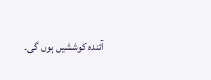آئندہ کوششیں ہوں گی۔